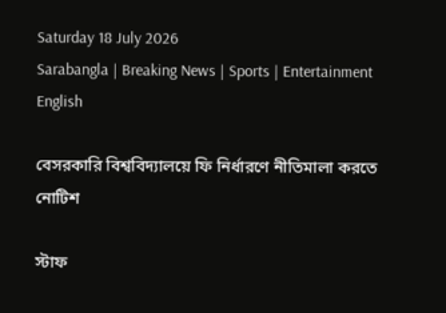Saturday 18 July 2026
Sarabangla | Breaking News | Sports | Entertainment
English

বেসরকারি বিশ্ববিদ্যালয়ে ফি নির্ধারণে নীতিমালা করতে নোটিশ

স্টাফ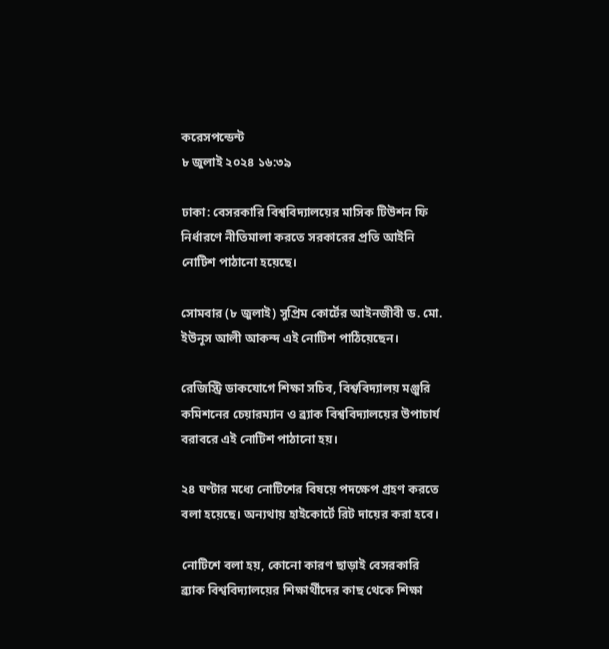করেসপন্ডেন্ট
৮ জুলাই ২০২৪ ১৬:৩৯

ঢাকা: বেসরকারি বিশ্ববিদ্যালয়ের মাসিক টিউশন ফি নির্ধারণে নীতিমালা করতে সরকারের প্রতি আইনি নোটিশ পাঠানো হয়েছে।

সোমবার (৮ জুলাই) সুপ্রিম কোর্টের আইনজীবী ড. মো. ইউনূস আলী আকন্দ এই নোটিশ পাঠিয়েছেন।

রেজিস্ট্রি ডাকযোগে শিক্ষা সচিব, বিশ্ববিদ্যালয় মঞ্জুরি কমিশনের চেয়ারম্যান ও ব্র্যাক বিশ্ববিদ্যালয়ের উপাচার্য বরাবরে এই নোটিশ পাঠানো হয়।

২৪ ঘণ্টার মধ্যে নোটিশের বিষয়ে পদক্ষেপ গ্রহণ করতে বলা হয়েছে। অন্যথায় হাইকোর্টে রিট দায়ের করা হবে।

নোটিশে বলা হয়, কোনো কারণ ছাড়াই বেসরকারি ব্র্যাক বিশ্ববিদ্যালয়ের শিক্ষার্থীদের কাছ থেকে শিক্ষা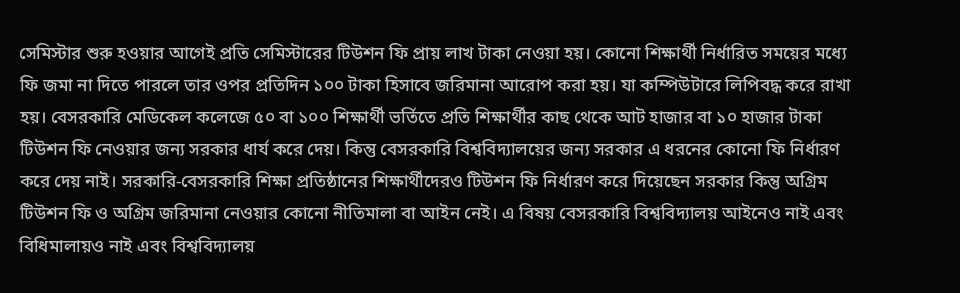সেমিস্টার শুরু হওয়ার আগেই প্রতি সেমিস্টারের টিউশন ফি প্রায় লাখ টাকা নেওয়া হয়। কোনো শিক্ষার্থী নির্ধারিত সময়ের মধ্যে ফি জমা না দিতে পারলে তার ওপর প্রতিদিন ১০০ টাকা হিসাবে জরিমানা আরোপ করা হয়। যা কম্পিউটারে লিপিবদ্ধ করে রাখা হয়। বেসরকারি মেডিকেল কলেজে ৫০ বা ১০০ শিক্ষার্থী ভর্তিতে প্রতি শিক্ষার্থীর কাছ থেকে আট হাজার বা ১০ হাজার টাকা টিউশন ফি নেওয়ার জন্য সরকার ধার্য করে দেয়। কিন্তু বেসরকারি বিশ্ববিদ্যালয়ের জন্য সরকার এ ধরনের কোনো ফি নির্ধারণ করে দেয় নাই। সরকারি-বেসরকারি শিক্ষা প্রতিষ্ঠানের শিক্ষার্থীদেরও টিউশন ফি নির্ধারণ করে দিয়েছেন সরকার কিন্তু অগ্রিম টিউশন ফি ও অগ্রিম জরিমানা নেওয়ার কোনো নীতিমালা বা আইন নেই। এ বিষয় বেসরকারি বিশ্ববিদ্যালয় আইনেও নাই এবং বিধিমালায়ও নাই এবং বিশ্ববিদ্যালয়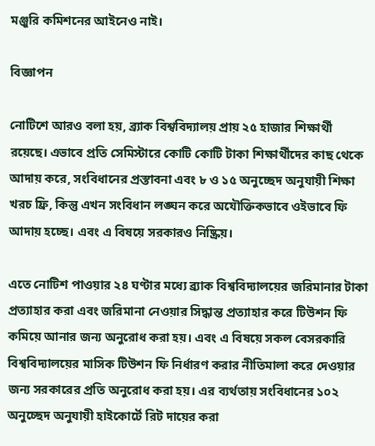মঞ্জুরি কমিশনের আইনেও নাই।

বিজ্ঞাপন

নোটিশে আরও বলা হয়, ব্র্যাক বিশ্ববিদ্যালয় প্রায় ২৫ হাজার শিক্ষার্থী রয়েছে। এভাবে প্রতি সেমিস্টারে কোটি কোটি টাকা শিক্ষার্থীদের কাছ থেকে আদায় করে, সংবিধানের প্রস্তাবনা এবং ৮ ও ১৫ অনুচ্ছেদ অনুযায়ী শিক্ষা খরচ ফ্রি, কিন্তু এখন সংবিধান লঙ্ঘন করে অযৌক্তিকভাবে ওইভাবে ফি আদায় হচ্ছে। এবং এ বিষয়ে সরকারও নিষ্ক্রিয়।

এতে নোটিশ পাওয়ার ২৪ ঘণ্টার মধ্যে ব্র্যাক বিশ্ববিদ্যালয়ের জরিমানার টাকা প্রত্যাহার করা এবং জরিমানা নেওয়ার সিদ্ধান্ত প্রত্যাহার করে টিউশন ফি কমিয়ে আনার জন্য অনুরোধ করা হয়। এবং এ বিষয়ে সকল বেসরকারি বিশ্ববিদ্যালয়ের মাসিক টিউশন ফি নির্ধারণ করার নীতিমালা করে দেওয়ার জন্য সরকারের প্রতি অনুরোধ করা হয়। এর ব্যর্থতায় সংবিধানের ১০২ অনুচ্ছেদ অনুযায়ী হাইকোর্টে রিট দায়ের করা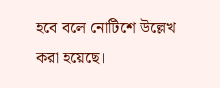হবে বলে নোটিশে উল্লেখ করা হয়েছে।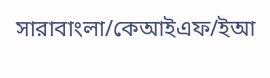সারাবাংলা/কেআইএফ/ইআ